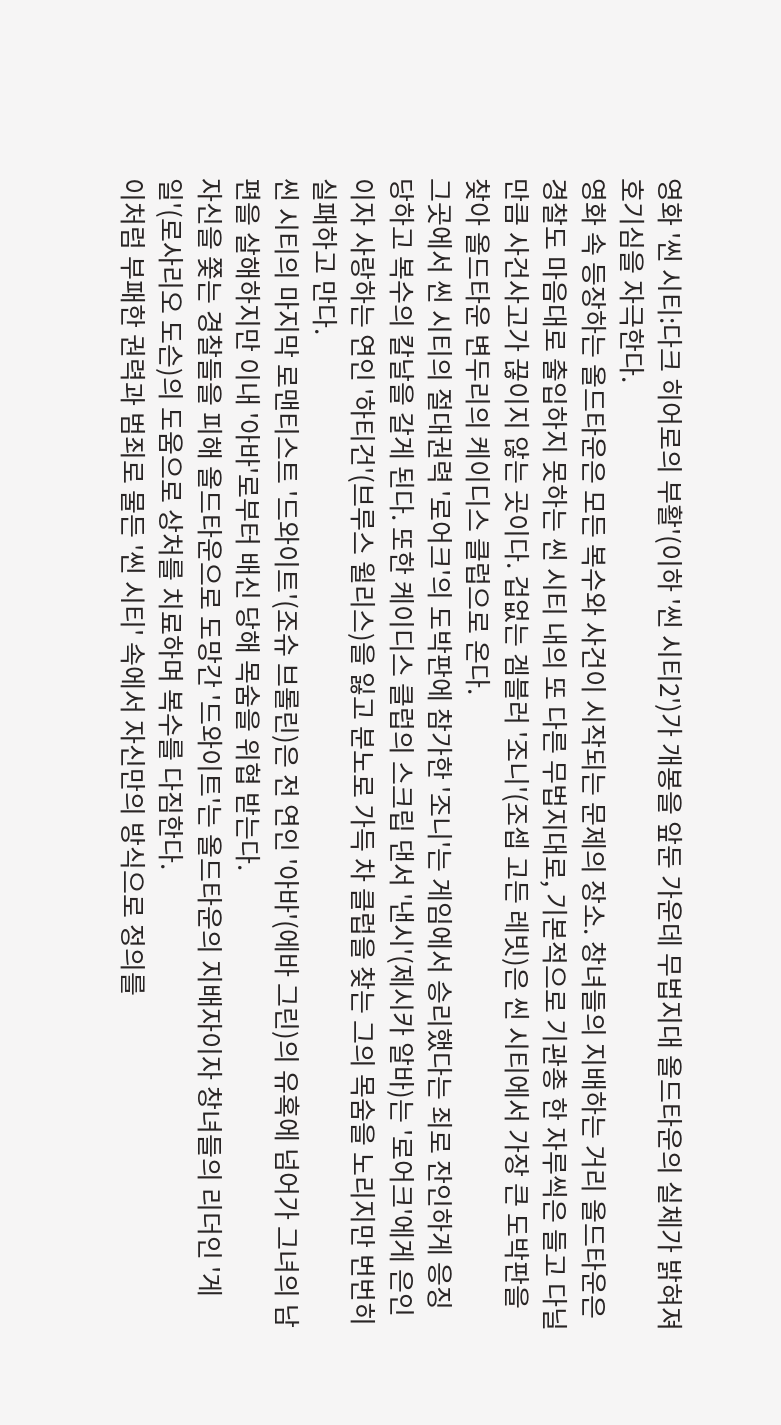영화 '씬 시티:다크 히어로의 부활'(이하 '씬 시티2')가 개봉을 앞둔 가운데 무법지대 올드타운의 실체가 밝혀져 호기심을 자극한다.
영화 속 등장하는 올드타운은 모든 복수와 사건이 시작되는 문제의 장소. 창녀들의 지배하는 거리 올드타운은 경찰도 마음대로 출입하지 못하는 씬 시티 내의 또 다른 무법지대로, 기본적으로 기관총 한 자루씩은 들고 다닐 만큼 사건사고가 끊이지 않는 곳이다. 겁없는 겜블러 '조니'(조셉 고든 레빗)은 씬 시티에서 가장 큰 도박판을 찾아 올드타운 변두리의 케이디스 클럽으로 온다.
그곳에서 씬 시티의 절대권력 '로어크'의 도박판에 참가한 '조니'는 게임에서 승리했다는 죄로 잔인하게 응징 당하고 복수의 칼날을 갈게 된다. 또한 케이디스 클럽의 스크립 댄서 '낸시'(제시카 알바)는 '로어크'에게 은인이자 사랑하는 연인 '하티건'(브루스 윌리스)을 잃고 분노로 가득 차 클럽을 찾는 그의 목숨을 노리지만 번번히 실패하고 만다.
씬 시티의 마지막 로맨티스트 '드와이트'(조슈 브롤린)은 전 연인 '아바'(에바 그린)의 유혹에 넘어가 그녀의 남편을 살해하지만 이내 '아바'로부터 배신 당해 목숨을 위협 받는다.
자신을 쫓는 경찰들을 피해 올드타운으로 도망간 '드와이트'는 올드타운의 지배자이자 창녀들의 리더인 '게일'(로사리오 도슨)의 도움으로 상처를 치료하며 복수를 다짐한다.
이처럼 부패한 권력과 범죄로 물든 '씬 시티' 속에서 자신만의 방식으로 정의를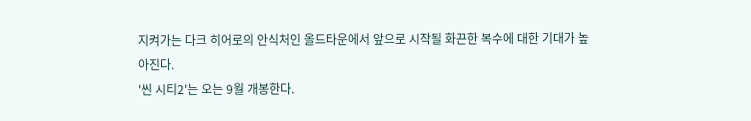지켜가는 다크 히어로의 안식처인 올드타운에서 앞으로 시작될 화끈한 복수에 대한 기대가 높아진다.
'씬 시티2'는 오는 9월 개봉한다.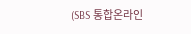(SBS 통합온라인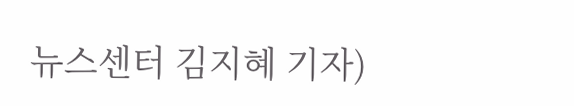뉴스센터 김지혜 기자)